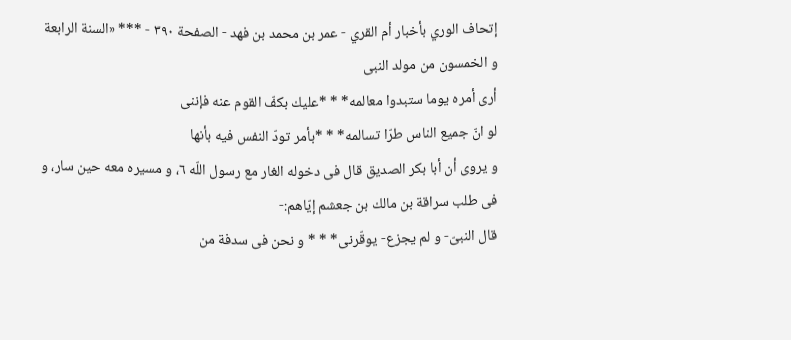إتحاف الوري بأخبار أم القري - عمر بن محمد بن فهد - الصفحة ٣٩٠ - *** «السنة الرابعة و الخمسون من مولد النبى
أرى أمره يوما ستبدوا معالمه* * *عليك بكفّ القوم عنه فإننى
لو انّ جميع الناس طرّا تسالمه* * *بأمر تودّ النفس فيه بأنها
و يروى أن أبا بكر الصديق قال فى دخوله الغار مع رسول اللّه ٦، و مسيره معه حين سار، و فى طلب سراقة بن مالك بن جعشم إيّاهم:-
قال النبىّ- و لم يجزع- يوقّرنى* * * و نحن فى سدفة من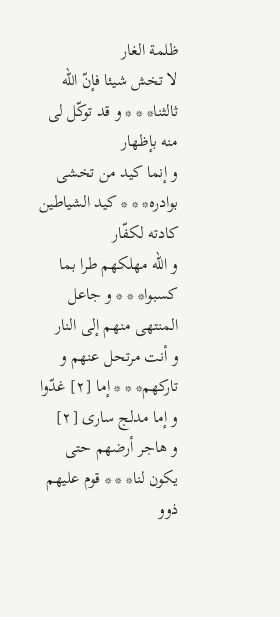ظلمة الغار
لا تخش شيئا فإنّ اللّه ثالثنا* * * و قد توكّل لى منه بإظهار
و إنما كيد من تخشى بوادره* * * كيد الشياطين كادته لكفّار
و اللّه مهلكهم طرا بما كسبوا* * * و جاعل المنتهى منهم إلى النار
و أنت مرتحل عنهم و تاركهم* * * إما [٢] غدّوا و إما مدلج سارى [٢]
و هاجر أرضهم حتى يكون لنا* * * قوم عليهم ذوو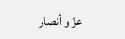عزّ و أنصار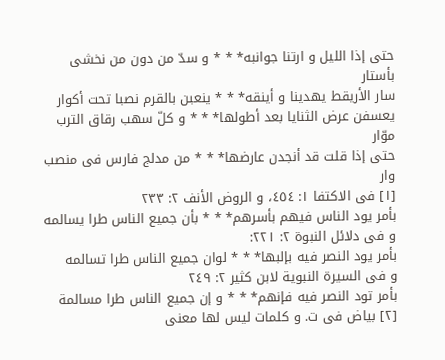حتى إذا الليل و ارتنا جوانبه* * * و سدّ من دون من نخشى بأستار
سار الأريقط يهدينا و أينقه* * * ينعبن بالقرم نصبا تحت أكوار
يعسفن عرض الثنايا بعد أطولها* * * و كلّ سهب رقاق الترب موّار
حتى إذا قلت قد أنجدن عارضها* * * من مدلج فارس فى منصب وار
[١] فى الاكتفا ١: ٤٥٤، و الروض الأنف ٢: ٢٣٣
بأمر يود الناس فيهم بأسرهم* * * بأن جميع الناس طرا يسالمه
و فى دلائل النبوة ٢: ٢٢١:
بأمر يود النصر فيه بإلبها* * * لوان جميع الناس طرا تسالمه
و فى السيرة النبوية لابن كثير ٢: ٢٤٩
بأمر تود النصر فيه فإنهم* * * و إن جميع الناس طرا مسالمة
[٢] بياض فى ت. و كلمات ليس لها معنى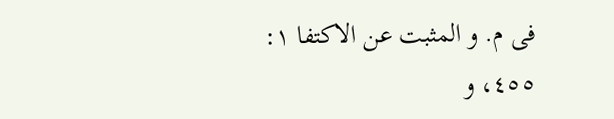فى م. و المثبت عن الاكتفا ١:
٤٥٥، و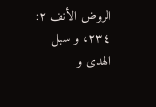الروض الأنف ٢: ٢٣٤، و سبل الهدى و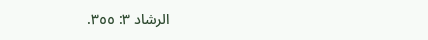الرشاد ٣: ٣٥٥.